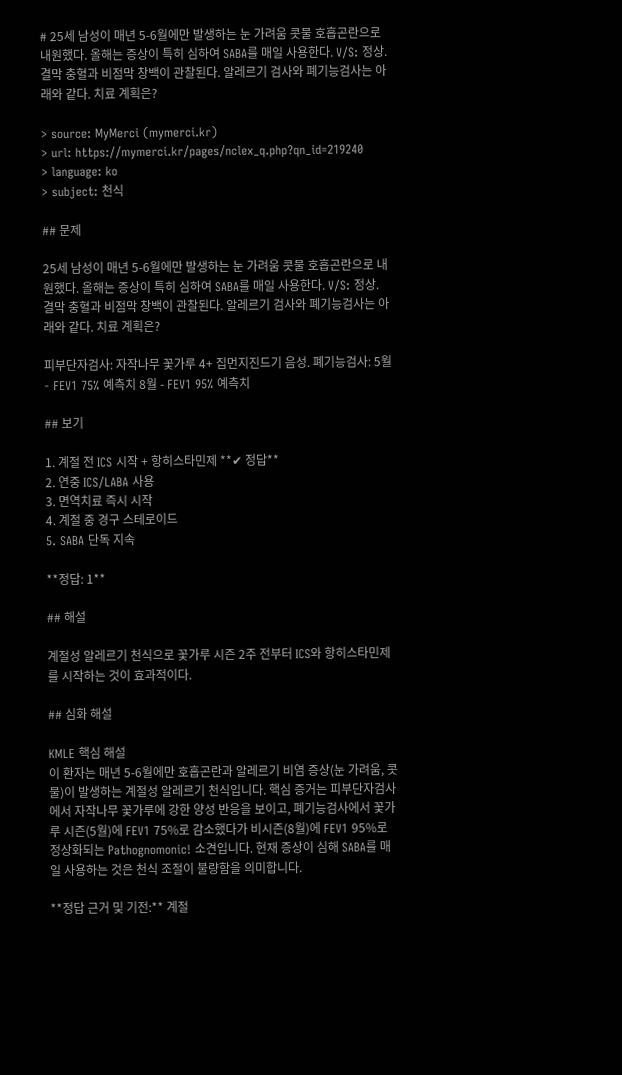# 25세 남성이 매년 5-6월에만 발생하는 눈 가려움 콧물 호흡곤란으로 내원했다. 올해는 증상이 특히 심하여 SABA를 매일 사용한다. V/S: 정상. 결막 충혈과 비점막 창백이 관찰된다. 알레르기 검사와 폐기능검사는 아래와 같다. 치료 계획은?

> source: MyMerci (mymerci.kr)
> url: https://mymerci.kr/pages/nclex_q.php?qn_id=219240
> language: ko
> subject: 천식

## 문제

25세 남성이 매년 5-6월에만 발생하는 눈 가려움 콧물 호흡곤란으로 내원했다. 올해는 증상이 특히 심하여 SABA를 매일 사용한다. V/S: 정상. 결막 충혈과 비점막 창백이 관찰된다. 알레르기 검사와 폐기능검사는 아래와 같다. 치료 계획은?

피부단자검사: 자작나무 꽃가루 4+ 집먼지진드기 음성. 폐기능검사: 5월 - FEV1 75% 예측치 8월 - FEV1 95% 예측치

## 보기

1. 계절 전 ICS 시작 + 항히스타민제 **✔ 정답**
2. 연중 ICS/LABA 사용
3. 면역치료 즉시 시작
4. 계절 중 경구 스테로이드
5. SABA 단독 지속

**정답: 1**

## 해설

계절성 알레르기 천식으로 꽃가루 시즌 2주 전부터 ICS와 항히스타민제를 시작하는 것이 효과적이다.

## 심화 해설

KMLE 핵심 해설
이 환자는 매년 5-6월에만 호흡곤란과 알레르기 비염 증상(눈 가려움, 콧물)이 발생하는 계절성 알레르기 천식입니다. 핵심 증거는 피부단자검사에서 자작나무 꽃가루에 강한 양성 반응을 보이고, 폐기능검사에서 꽃가루 시즌(5월)에 FEV1 75%로 감소했다가 비시즌(8월)에 FEV1 95%로 정상화되는 Pathognomonic! 소견입니다. 현재 증상이 심해 SABA를 매일 사용하는 것은 천식 조절이 불량함을 의미합니다.

**정답 근거 및 기전:** 계절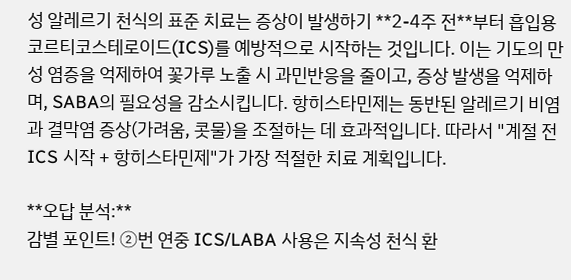성 알레르기 천식의 표준 치료는 증상이 발생하기 **2-4주 전**부터 흡입용 코르티코스테로이드(ICS)를 예방적으로 시작하는 것입니다. 이는 기도의 만성 염증을 억제하여 꽃가루 노출 시 과민반응을 줄이고, 증상 발생을 억제하며, SABA의 필요성을 감소시킵니다. 항히스타민제는 동반된 알레르기 비염과 결막염 증상(가려움, 콧물)을 조절하는 데 효과적입니다. 따라서 "계절 전 ICS 시작 + 항히스타민제"가 가장 적절한 치료 계획입니다.

**오답 분석:**
감별 포인트! ②번 연중 ICS/LABA 사용은 지속성 천식 환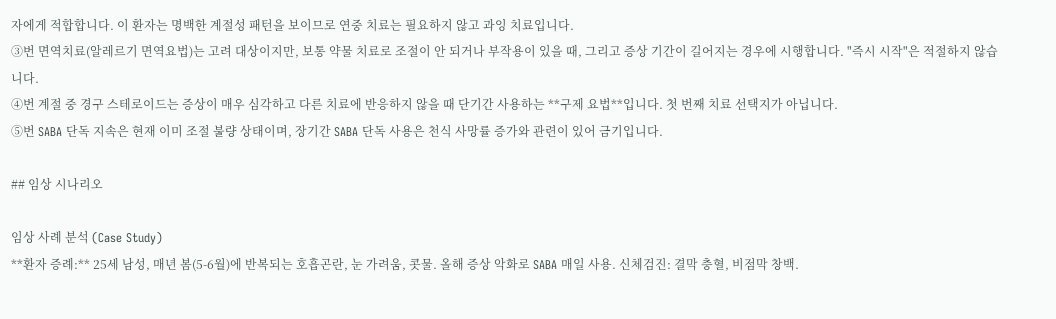자에게 적합합니다. 이 환자는 명백한 계절성 패턴을 보이므로 연중 치료는 필요하지 않고 과잉 치료입니다.
③번 면역치료(알레르기 면역요법)는 고려 대상이지만, 보통 약물 치료로 조절이 안 되거나 부작용이 있을 때, 그리고 증상 기간이 길어지는 경우에 시행합니다. "즉시 시작"은 적절하지 않습니다.
④번 계절 중 경구 스테로이드는 증상이 매우 심각하고 다른 치료에 반응하지 않을 때 단기간 사용하는 **구제 요법**입니다. 첫 번째 치료 선택지가 아닙니다.
⑤번 SABA 단독 지속은 현재 이미 조절 불량 상태이며, 장기간 SABA 단독 사용은 천식 사망률 증가와 관련이 있어 금기입니다.

## 임상 시나리오

임상 사례 분석 (Case Study)
**환자 증례:** 25세 남성, 매년 봄(5-6월)에 반복되는 호흡곤란, 눈 가려움, 콧물. 올해 증상 악화로 SABA 매일 사용. 신체검진: 결막 충혈, 비점막 창백.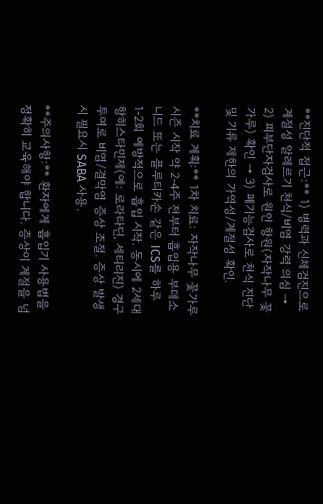**진단적 접근:** 1) 병력과 신체검진으로 계절성 알레르기 천식/비염 강력 의심 → 2) 피부단자검사로 원인 항원(자작나무 꽃가루) 확인 → 3) 폐기능검사로 천식 진단 및 기류 제한의 가역성/계절성 확인.

**치료 계획:** 1차 치료: 자작나무 꽃가루 시즌 시작 약 2-4주 전부터 흡입용 부데소니드 또는 플루티카손 같은 ICS를 하루 1-2회 예방적으로 흡입 시작. 동시에 2세대 항히스타민제(예: 로라타딘, 세티리진) 경구 투여로 비염/결막염 증상 조절. 증상 발생 시 필요시 SABA 사용.

**주의사항:** 환자에게 흡입기 사용법을 정확히 교육해야 합니다. 증상이 계절을 넘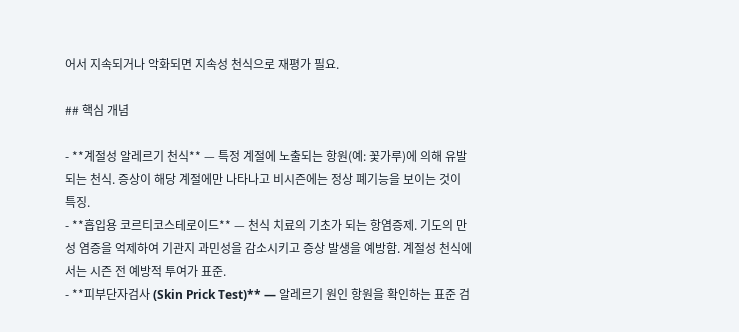어서 지속되거나 악화되면 지속성 천식으로 재평가 필요.

## 핵심 개념

- **계절성 알레르기 천식** — 특정 계절에 노출되는 항원(예: 꽃가루)에 의해 유발되는 천식. 증상이 해당 계절에만 나타나고 비시즌에는 정상 폐기능을 보이는 것이 특징.
- **흡입용 코르티코스테로이드** — 천식 치료의 기초가 되는 항염증제. 기도의 만성 염증을 억제하여 기관지 과민성을 감소시키고 증상 발생을 예방함. 계절성 천식에서는 시즌 전 예방적 투여가 표준.
- **피부단자검사 (Skin Prick Test)** — 알레르기 원인 항원을 확인하는 표준 검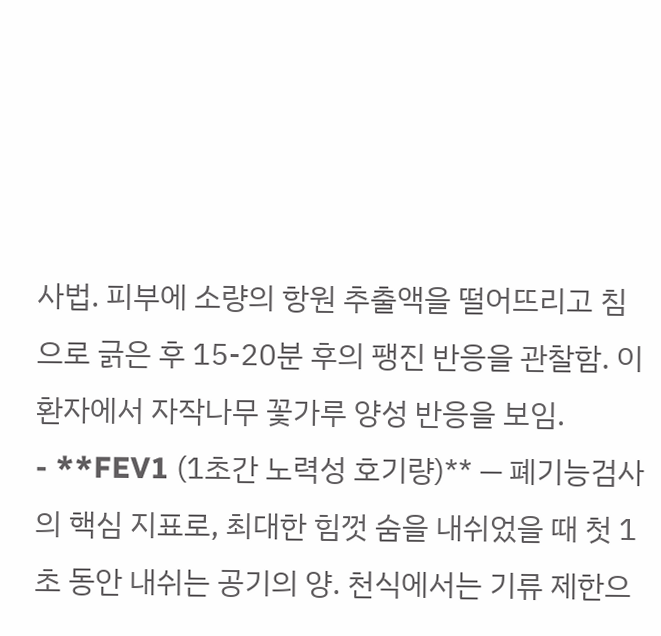사법. 피부에 소량의 항원 추출액을 떨어뜨리고 침으로 긁은 후 15-20분 후의 팽진 반응을 관찰함. 이 환자에서 자작나무 꽃가루 양성 반응을 보임.
- **FEV1 (1초간 노력성 호기량)** — 폐기능검사의 핵심 지표로, 최대한 힘껏 숨을 내쉬었을 때 첫 1초 동안 내쉬는 공기의 양. 천식에서는 기류 제한으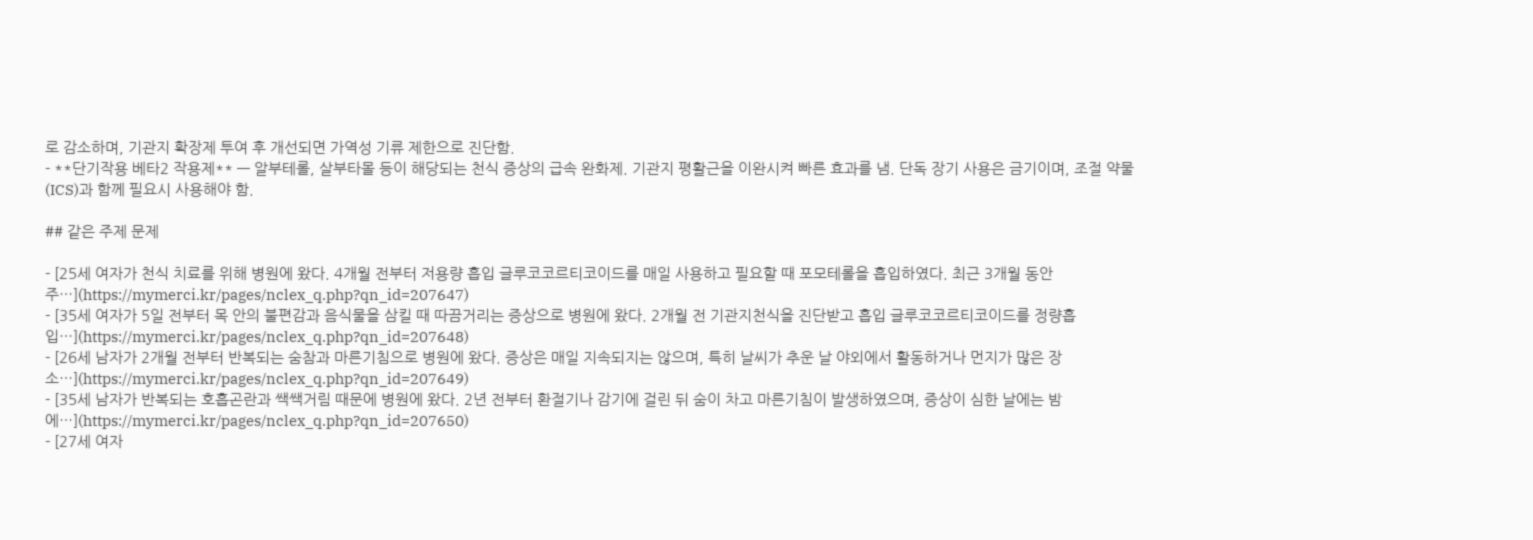로 감소하며, 기관지 확장제 투여 후 개선되면 가역성 기류 제한으로 진단함.
- **단기작용 베타2 작용제** — 알부테롤, 살부타몰 등이 해당되는 천식 증상의 급속 완화제. 기관지 평활근을 이완시켜 빠른 효과를 냄. 단독 장기 사용은 금기이며, 조절 약물(ICS)과 함께 필요시 사용해야 함.

## 같은 주제 문제

- [25세 여자가 천식 치료를 위해 병원에 왔다. 4개월 전부터 저용량 흡입 글루코코르티코이드를 매일 사용하고 필요할 때 포모테롤을 흡입하였다. 최근 3개월 동안 주…](https://mymerci.kr/pages/nclex_q.php?qn_id=207647)
- [35세 여자가 5일 전부터 목 안의 불편감과 음식물을 삼킬 때 따끔거리는 증상으로 병원에 왔다. 2개월 전 기관지천식을 진단받고 흡입 글루코코르티코이드를 정량흡입…](https://mymerci.kr/pages/nclex_q.php?qn_id=207648)
- [26세 남자가 2개월 전부터 반복되는 숨참과 마른기침으로 병원에 왔다. 증상은 매일 지속되지는 않으며, 특히 날씨가 추운 날 야외에서 활동하거나 먼지가 많은 장소…](https://mymerci.kr/pages/nclex_q.php?qn_id=207649)
- [35세 남자가 반복되는 호흡곤란과 쌕쌕거림 때문에 병원에 왔다. 2년 전부터 환절기나 감기에 걸린 뒤 숨이 차고 마른기침이 발생하였으며, 증상이 심한 날에는 밤에…](https://mymerci.kr/pages/nclex_q.php?qn_id=207650)
- [27세 여자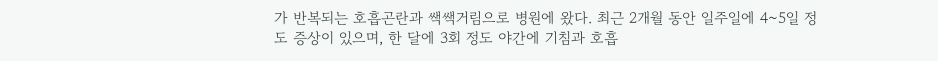가 반복되는 호흡곤란과 쌕쌕거림으로 병원에 왔다. 최근 2개월 동안 일주일에 4~5일 정도 증상이 있으며, 한 달에 3회 정도 야간에 기침과 호흡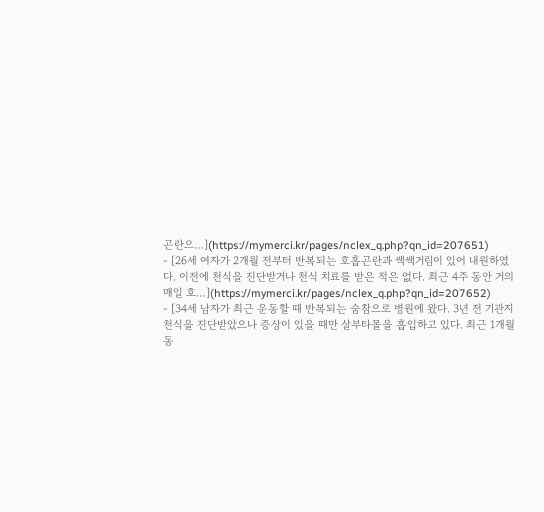곤란으…](https://mymerci.kr/pages/nclex_q.php?qn_id=207651)
- [26세 여자가 2개월 전부터 반복되는 호흡곤란과 쌕쌕거림이 있어 내원하였다. 이전에 천식을 진단받거나 천식 치료를 받은 적은 없다. 최근 4주 동안 거의 매일 호…](https://mymerci.kr/pages/nclex_q.php?qn_id=207652)
- [34세 남자가 최근 운동할 때 반복되는 숨참으로 병원에 왔다. 3년 전 기관지 천식을 진단받았으나 증상이 있을 때만 살부타몰을 흡입하고 있다. 최근 1개월 동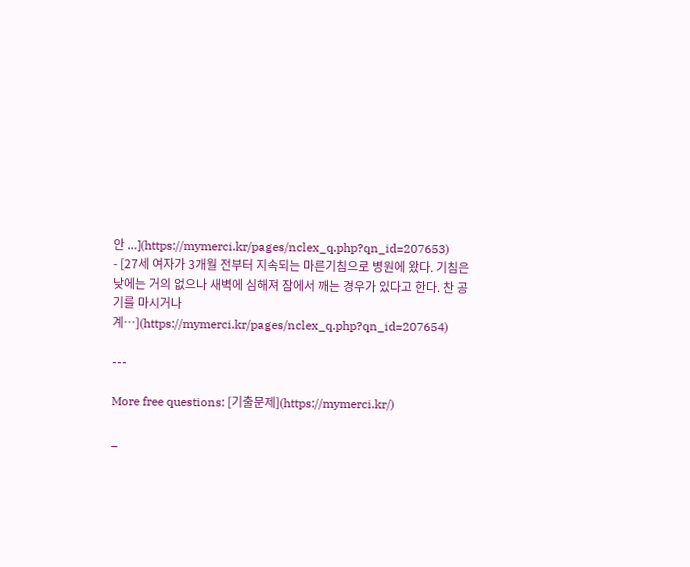안 …](https://mymerci.kr/pages/nclex_q.php?qn_id=207653)
- [27세 여자가 3개월 전부터 지속되는 마른기침으로 병원에 왔다. 기침은 낮에는 거의 없으나 새벽에 심해져 잠에서 깨는 경우가 있다고 한다. 찬 공기를 마시거나 계…](https://mymerci.kr/pages/nclex_q.php?qn_id=207654)

---

More free questions: [기출문제](https://mymerci.kr/)

_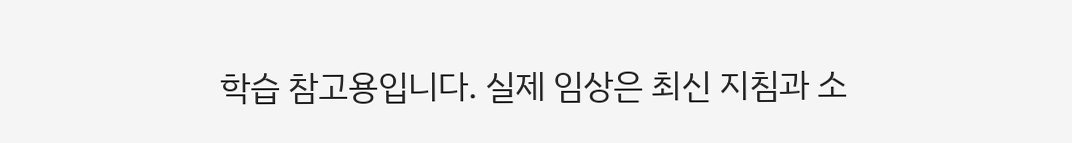학습 참고용입니다. 실제 임상은 최신 지침과 소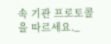속 기관 프로토콜을 따르세요._